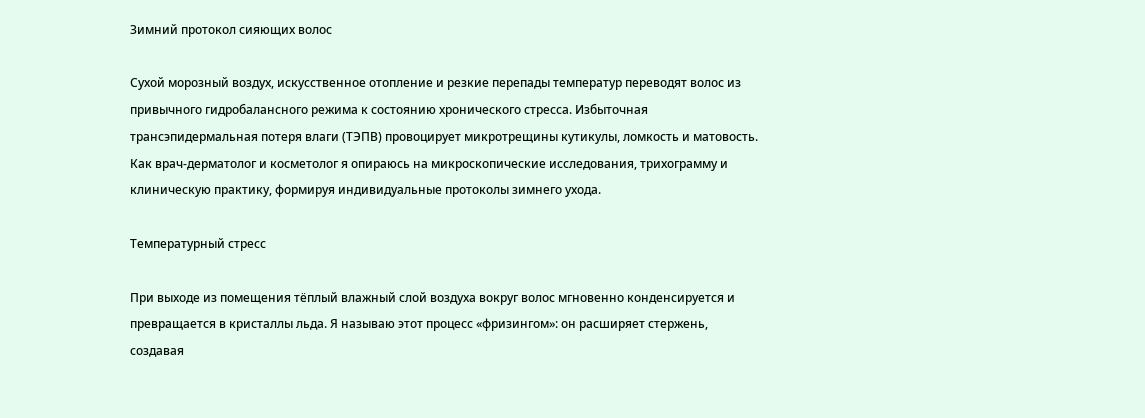Зимний протокол сияющих волос

Сухой морозный воздух, искусственное отопление и резкие перепады температур переводят волос из привычного гидробалансного режима к состоянию хронического стресса. Избыточная трансэпидермальная потеря влаги (ТЭПВ) провоцирует микротрещины кутикулы, ломкость и матовость. Как врач-дерматолог и косметолог я опираюсь на микроскопические исследования, трихограмму и клиническую практику, формируя индивидуальные протоколы зимнего ухода.

Температурный стресс

При выходе из помещения тёплый влажный слой воздуха вокруг волос мгновенно конденсируется и превращается в кристаллы льда. Я называю этот процесс «фризингом»: он расширяет стержень, создавая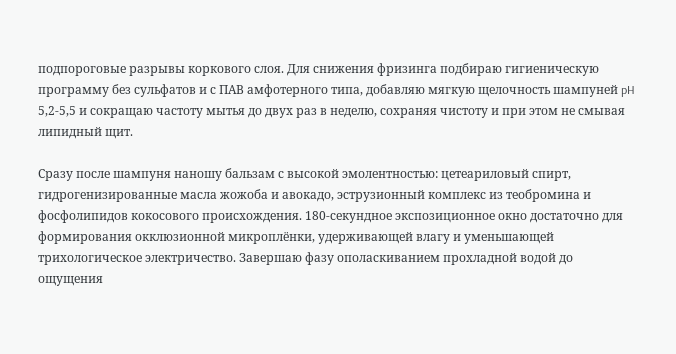подпороговые разрывы коркового слоя. Для снижения фризинга подбираю гигиеническую программу без сульфатов и с ПАВ амфотерного типа, добавляю мягкую щелочность шампуней pH 5,2-5,5 и сокращаю частоту мытья до двух раз в неделю, сохраняя чистоту и при этом не смывая липидный щит.

Сразу после шампуня наношу бальзам с высокой эмолентностью: цетеариловый спирт, гидрогенизированные масла жожоба и авокадо, эструзионный комплекс из теобромина и фосфолипидов кокосового происхождения. 180-секундное экспозиционное окно достаточно для формирования окклюзионной микроплёнки, удерживающей влагу и уменьшающей трихологическое электричество. Завершаю фазу ополаскиванием прохладной водой до ощущения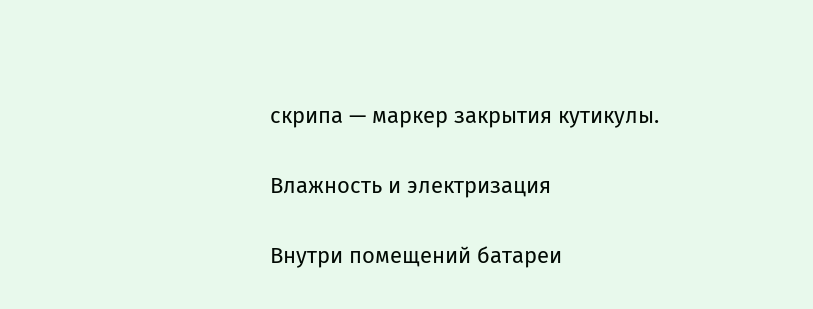скрипа — маркер закрытия кутикулы.

Влажность и электризация

Внутри помещений батареи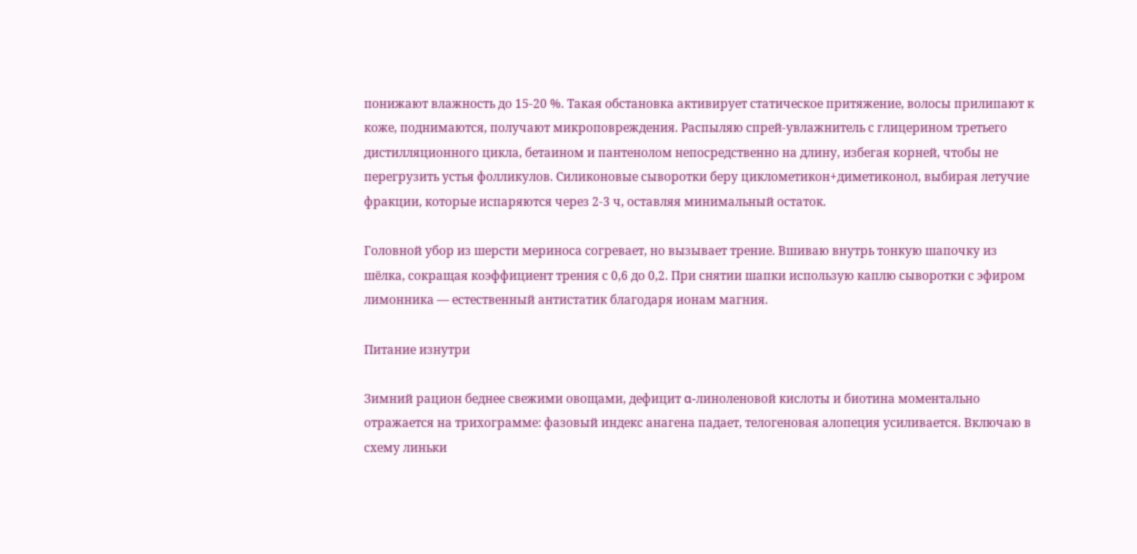понижают влажность до 15-20 %. Такая обстановка активирует статическое притяжение, волосы прилипают к коже, поднимаются, получают микроповреждения. Распыляю спрей-увлажнитель с глицерином третьего дистилляционного цикла, бетаином и пантенолом непосредственно на длину, избегая корней, чтобы не перегрузить устья фолликулов. Силиконовые сыворотки беру циклометикон+диметиконол, выбирая летучие фракции, которые испаряются через 2-3 ч, оставляя минимальный остаток.

Головной убор из шерсти мериноса согревает, но вызывает трение. Вшиваю внутрь тонкую шапочку из шёлка, сокращая коэффициент трения с 0,6 до 0,2. При снятии шапки использую каплю сыворотки с эфиром лимонника — естественный антистатик благодаря ионам магния.

Питание изнутри

Зимний рацион беднее свежими овощами, дефицит α-линоленовой кислоты и биотина моментально отражается на трихограмме: фазовый индекс анагена падает, телогеновая алопеция усиливается. Включаю в схему линьки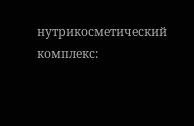нутрикосметический комплекс: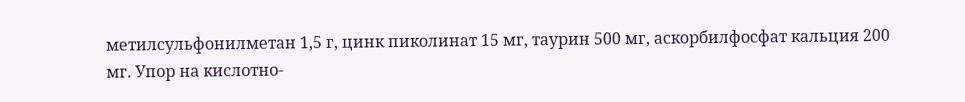метилсульфонилметан 1,5 г, цинк пиколинат 15 мг, таурин 500 мг, аскорбилфосфат кальция 200 мг. Упор на кислотно-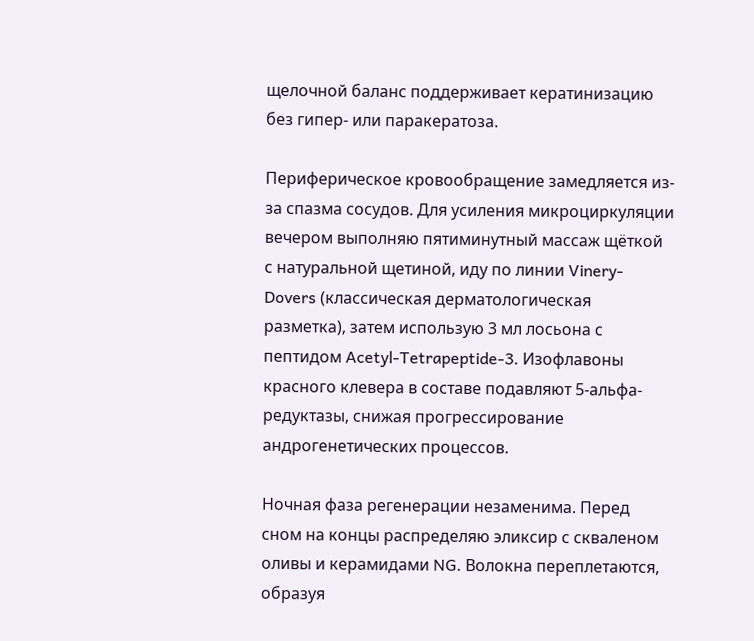щелочной баланс поддерживает кератинизацию без гипер- или паракератоза.

Периферическое кровообращение замедляется из-за спазма сосудов. Для усиления микроциркуляции вечером выполняю пятиминутный массаж щёткой с натуральной щетиной, иду по линии Vinery-Dovers (классическая дерматологическая разметка), затем использую 3 мл лосьона с пептидом Acetyl-Tetrapeptide-3. Изофлавоны красного клевера в составе подавляют 5-альфа-редуктазы, снижая прогрессирование андрогенетических процессов.

Ночная фаза регенерации незаменима. Перед сном на концы распределяю эликсир с скваленом оливы и керамидами NG. Волокна переплетаются, образуя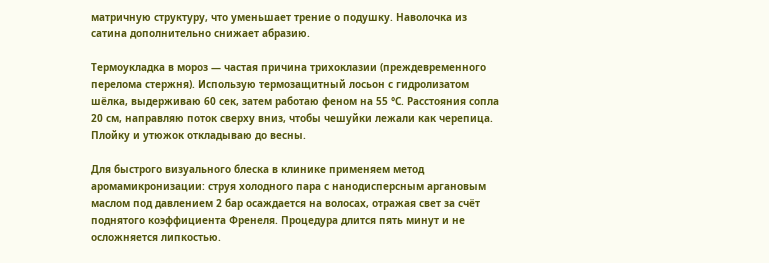матричную структуру, что уменьшает трение о подушку. Наволочка из сатина дополнительно снижает абразию.

Термоукладка в мороз — частая причина трихоклазии (преждевременного перелома стержня). Использую термозащитный лосьон с гидролизатом шёлка, выдерживаю 60 сек, затем работаю феном на 55 °С. Расстояния сопла 20 см, направляю поток сверху вниз, чтобы чешуйки лежали как черепица. Плойку и утюжок откладываю до весны.

Для быстрого визуального блеска в клинике применяем метод аромамикронизации: струя холодного пара с нанодисперсным аргановым маслом под давлением 2 бар осаждается на волосах, отражая свет за счёт поднятого коэффициента Френеля. Процедура длится пять минут и не осложняется липкостью.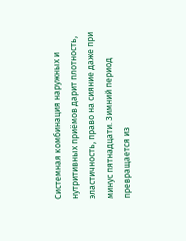Системная комбинация наружных и нутритивных приёмов дарит плотность, эластичность, право на сияние даже при минус пятнадцати. Зимний период превращается из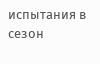испытания в сезон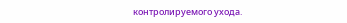контролируемого ухода.